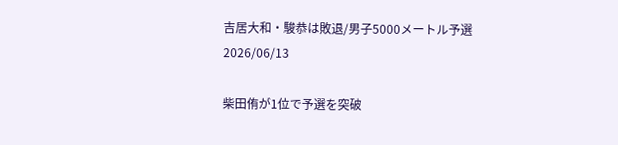吉居大和・駿恭は敗退/男子5000メートル予選
2026/06/13

柴田侑が1位で予選を突破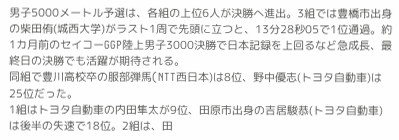男子5000メートル予選は、各組の上位6人が決勝へ進出。3組では豊橋市出身の柴田侑(城西大学)がラスト1周で先頭に立つと、13分28秒05で1位通過。約1カ月前のセイコーGGP陸上男子3000決勝で日本記録を上回るなど急成長、最終日の決勝でも活躍が期待される。
同組で豊川高校卒の服部弾馬(NTT西日本)は8位、野中優志(トヨタ自動車)は25位だった。
1組はトヨタ自動車の内田隼太が9位、田原市出身の吉居駿恭(トヨタ自動車)は後半の失速で18位。2組は、田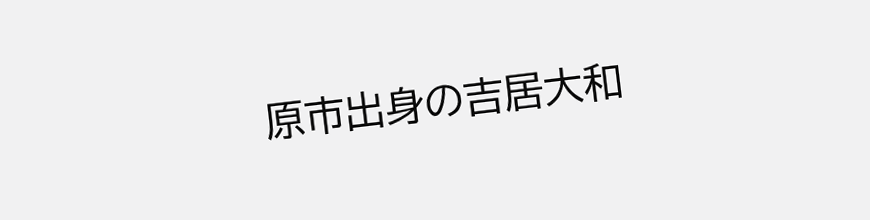原市出身の吉居大和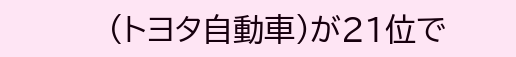(トヨタ自動車)が21位で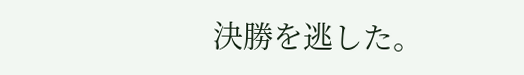決勝を逃した。